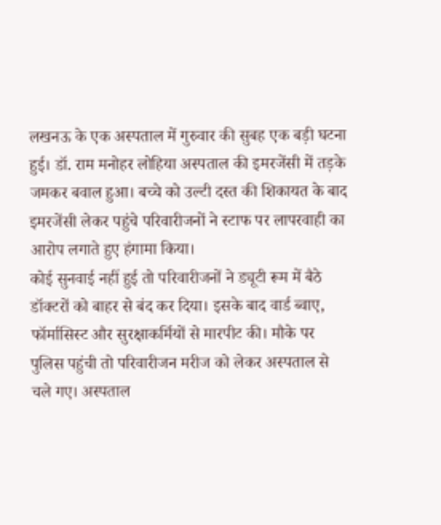लखनऊ के एक अस्पताल में गुरुवार की सुबह एक बड़ी घटना हुई। डॉ. राम मनोहर लोहिया अस्पताल की इमरजेंसी में तड़के जमकर बवाल हुआ। बच्चे को उल्टी दस्त की शिकायत के बाद इमरजेंसी लेकर पहुंचे परिवारीजनों ने स्टाफ पर लापरवाही का आरोप लगाते हुए हंगामा किया।
कोई सुनवाई नहीं हुई तो परिवारीजनों ने ड्यूटी रूम में बैठे डॉक्टरों को बाहर से बंद कर दिया। इसके बाद वार्ड ब्वाए, फॉर्मासिस्ट और सुरक्षाकर्मियों से मारपीट की। मौके पर पुलिस पहुंची तो परिवारीजन मरीज को लेकर अस्पताल से चले गए। अस्पताल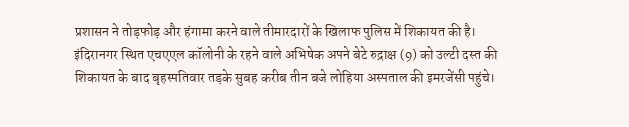प्रशासन ने तोड़फोड़ और हंगामा करने वाले तीमारदारों के खिलाफ पुलिस में शिकायत की है।
इंदिरानगर स्थित एचएएल कॉलोनी के रहने वाले अभिषेक अपने बेटे रुद्राक्ष (9) को उल्टी दस्त की शिकायत के बाद बृहस्पतिवार तड़के सुबह करीब तीन बजे लोहिया अस्पताल की इमरजेंसी पहुंचे।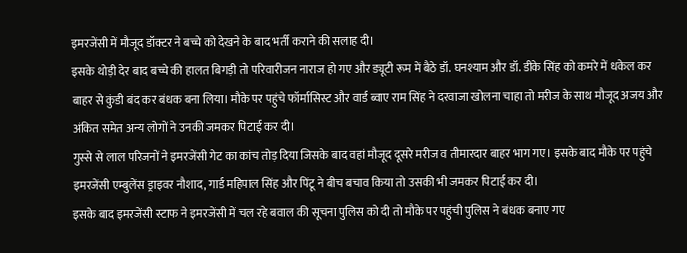इमरजेंसी में मौजूद डॉक्टर ने बच्चे को देखने के बाद भर्ती कराने की सलाह दी।
इसके थोड़ी देर बाद बच्चे की हालत बिगड़ी तो परिवारीजन नाराज हो गए और ड्यूटी रूम में बैठे डॉ. घनश्याम और डॉ. डीके सिंह को कमरे में धकेल कर बाहर से कुंडी बंद कर बंधक बना लिया। मौके पर पहुंचे फॉर्मासिस्ट और वार्ड ब्वाए राम सिंह ने दरवाजा खोलना चाहा तो मरीज के साथ मौजूद अजय और अंकित समेत अन्य लोगों ने उनकी जमकर पिटाई कर दी।
गुस्से से लाल परिजनों ने इमरजेंसी गेट का कांच तोड़ दिया जिसके बाद वहां मौजूद दूसरे मरीज व तीमारदार बाहर भाग गए। इसके बाद मौके पर पहुंचे इमरजेंसी एम्बुलेंस ड्राइवर नौशाद, गार्ड महिपाल सिंह और पिंटू ने बीच बचाव किया तो उसकी भी जमकर पिटाई कर दी।
इसके बाद इमरजेंसी स्टाफ ने इमरजेंसी में चल रहे बवाल की सूचना पुलिस को दी तो मौके पर पहुंची पुलिस ने बंधक बनाए गए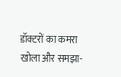डॉक्टरों का कमरा खोला और समझा-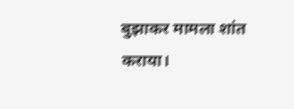बुझाकर मामला शांत कराया।